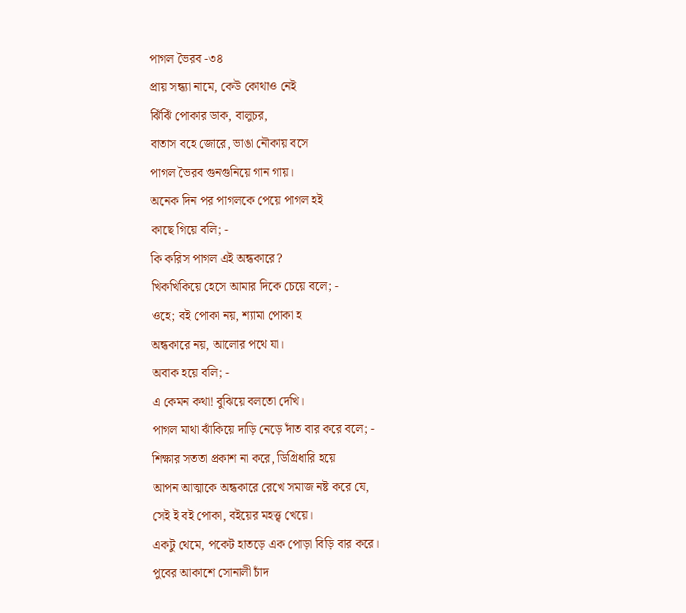পাগল ভৈরব -৩৪
প্রায় সন্ধ্যা নামে, কেউ কোথাও নেই
ঝিঁঝিঁ পোকার ডাক, বালুচর,
বাতাস বহে জোরে, ভাঙা নৌকায় বসে
পাগল ভৈরব গুনগুনিয়ে গান গায়।
অনেক দিন পর পাগলকে পেয়ে পাগল হই
কাছে গিয়ে বলি; -
কি করিস পাগল এই অন্ধকারে?
খিকখিকিয়ে হেসে আমার দিকে চেয়ে বলে; -
ওহে; বই পোকা নয়, শ্যামা পোকা হ
অন্ধকারে নয়, আলোর পথে যা।
অবাক হয়ে বলি; -
এ কেমন কথা! বুঝিয়ে বলতো দেখি।
পাগল মাথা ঝাঁকিয়ে দাড়ি নেড়ে দাঁত বার করে বলে; -
শিক্ষার সততা প্রকাশ না করে, ডিগ্রিধারি হয়ে
আপন আত্মাকে অন্ধকারে রেখে সমাজ নষ্ট করে যে,
সেই ই বই পোকা, বইয়ের মহত্ত্ব খেয়ে।
একটু থেমে, পকেট হাতড়ে এক পোড়া বিড়ি বার করে।
পুবের আকাশে সোনালী চাঁদ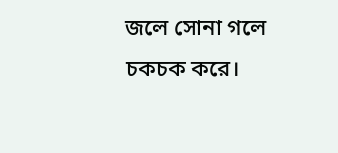জলে সোনা গলে চকচক করে।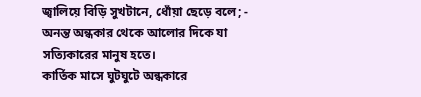জ্বালিয়ে বিড়ি সুখটানে, ধোঁয়া ছেড়ে বলে; -
অনন্ত অন্ধকার থেকে আলোর দিকে যা
সত্যিকারের মানুষ হতে।
কার্তিক মাসে ঘুটঘুটে অন্ধকারে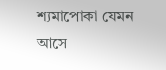শ্যমাপোকা যেমন আসে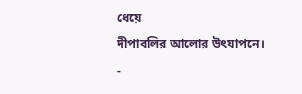ধেয়ে
দীপাবলির আলোর উৎযাপনে।
-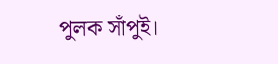পুলক সাঁপুই।